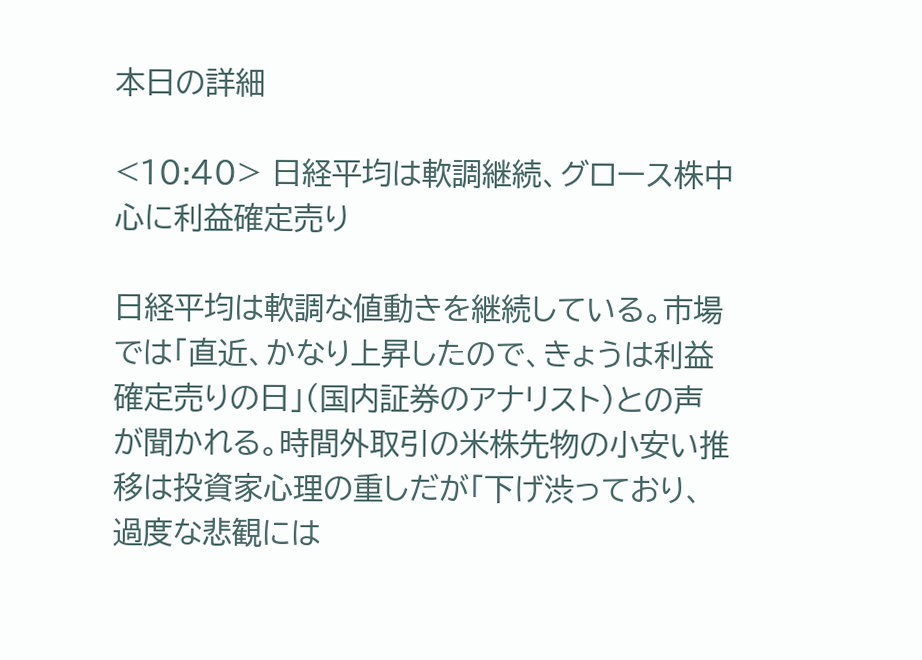本日の詳細

<10:40> 日経平均は軟調継続、グロース株中心に利益確定売り

日経平均は軟調な値動きを継続している。市場では「直近、かなり上昇したので、きょうは利益確定売りの日」(国内証券のアナリスト)との声が聞かれる。時間外取引の米株先物の小安い推移は投資家心理の重しだが「下げ渋っており、過度な悲観には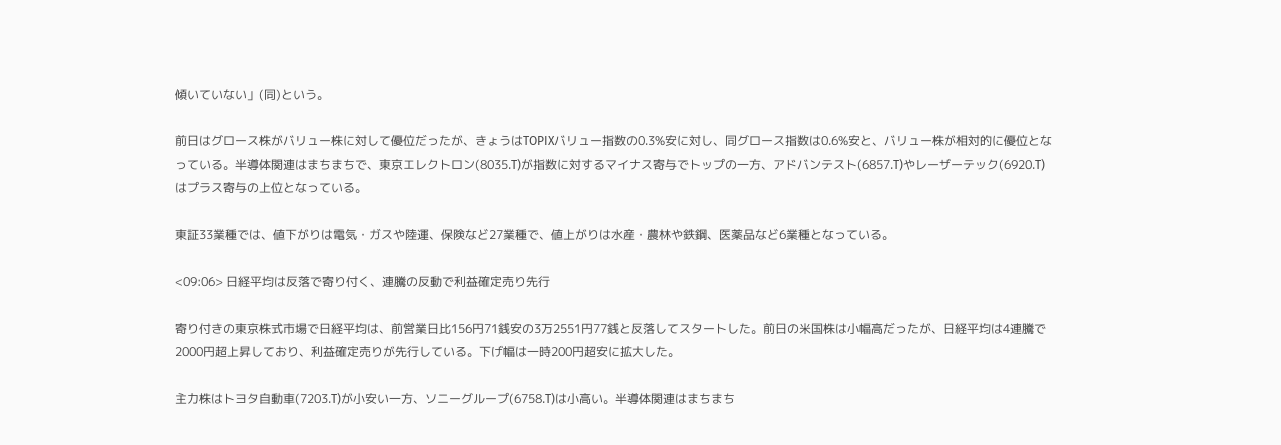傾いていない」(同)という。

前日はグロース株がバリュー株に対して優位だったが、きょうはTOPIXバリュー指数の0.3%安に対し、同グロース指数は0.6%安と、バリュー株が相対的に優位となっている。半導体関連はまちまちで、東京エレクトロン(8035.T)が指数に対するマイナス寄与でトップの一方、アドバンテスト(6857.T)やレーザーテック(6920.T)はプラス寄与の上位となっている。

東証33業種では、値下がりは電気・ガスや陸運、保険など27業種で、値上がりは水産・農林や鉄鋼、医薬品など6業種となっている。

<09:06> 日経平均は反落で寄り付く、連騰の反動で利益確定売り先行

寄り付きの東京株式市場で日経平均は、前営業日比156円71銭安の3万2551円77銭と反落してスタートした。前日の米国株は小幅高だったが、日経平均は4連騰で2000円超上昇しており、利益確定売りが先行している。下げ幅は一時200円超安に拡大した。

主力株はトヨタ自動車(7203.T)が小安い一方、ソニーグループ(6758.T)は小高い。半導体関連はまちまち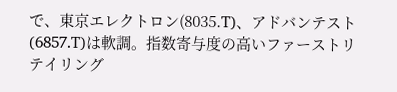で、東京エレクトロン(8035.T)、アドバンテスト(6857.T)は軟調。指数寄与度の高いファーストリテイリング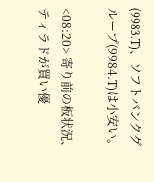(9983.T)、ソフトバンクグループ(9984.T)は小安い。

<08:20> 寄り前の板状況、ティラドが買い優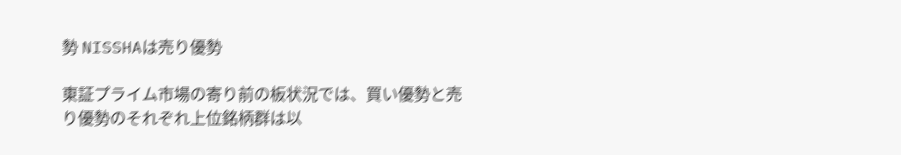勢 NISSHAは売り優勢

東証プライム市場の寄り前の板状況では、買い優勢と売り優勢のそれぞれ上位銘柄群は以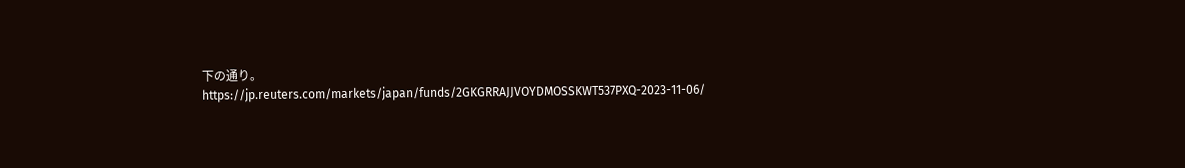下の通り。
https://jp.reuters.com/markets/japan/funds/2GKGRRAJJVOYDMOSSKWT537PXQ-2023-11-06/